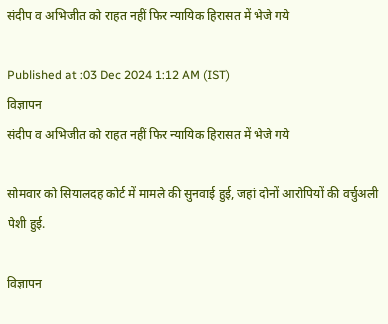संदीप व अभिजीत को राहत नहीं फिर न्यायिक हिरासत में भेजे गये

Published at :03 Dec 2024 1:12 AM (IST)
विज्ञापन
संदीप व अभिजीत को राहत नहीं फिर न्यायिक हिरासत में भेजे गये

सोमवार को सियालदह कोर्ट में मामले की सुनवाई हुई, जहां दोनों आरोपियों की वर्चुअली पेशी हुई.

विज्ञापन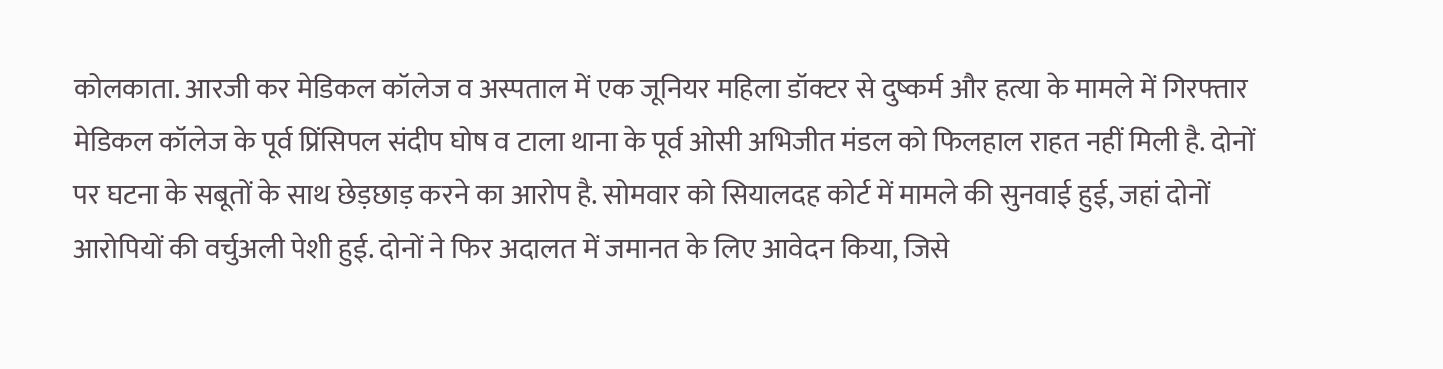कोलकाता. आरजी कर मेडिकल कॉलेज व अस्पताल में एक जूनियर महिला डॉक्टर से दुष्कर्म और हत्या के मामले में गिरफ्तार मेडिकल कॉलेज के पूर्व प्रिंसिपल संदीप घोष व टाला थाना के पूर्व ओसी अभिजीत मंडल को फिलहाल राहत नहीं मिली है. दोनों पर घटना के सबूतों के साथ छेड़छाड़ करने का आरोप है. सोमवार को सियालदह कोर्ट में मामले की सुनवाई हुई, जहां दोनों आरोपियों की वर्चुअली पेशी हुई. दोनों ने फिर अदालत में जमानत के लिए आवेदन किया, जिसे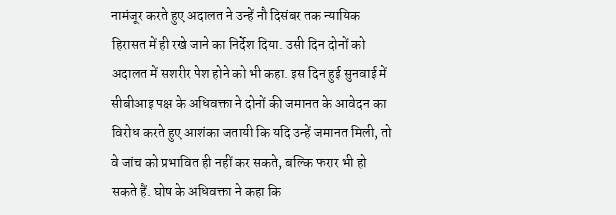नामंजूर करते हुए अदालत ने उन्हें नौ दिसंबर तक न्यायिक हिरासत में ही रखे जाने का निर्देश दिया. उसी दिन दोनों को अदालत में सशरीर पेश होने को भी कहा. इस दिन हुई सुनवाई में सीबीआइ पक्ष के अधिवक्ता ने दोनों की जमानत के आवेदन का विरोध करते हुए आशंका जतायी कि यदि उन्हें जमानत मिली, तो वे जांच को प्रभावित ही नहीं कर सकते, बल्कि फरार भी हो सकते हैं. घोष के अधिवक्ता ने कहा कि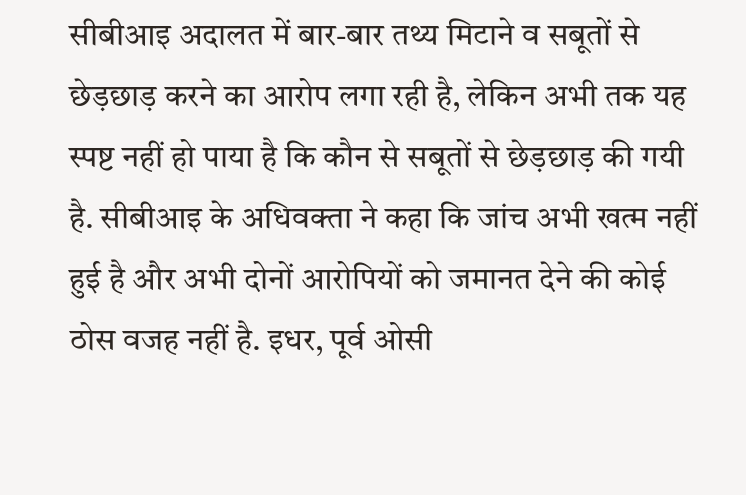सीबीआइ अदालत में बार-बार तथ्य मिटाने व सबूतों से छेड़छाड़ करने का आरोप लगा रही है, लेकिन अभी तक यह स्पष्ट नहीं हो पाया है कि कौन से सबूतों से छेड़छाड़ की गयी है. सीबीआइ के अधिवक्ता ने कहा कि जांच अभी खत्म नहीं हुई है और अभी दोनों आरोपियों को जमानत देने की कोई ठोस वजह नहीं है. इधर, पूर्व ओसी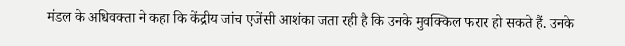मंडल के अधिवक्ता ने कहा कि केंद्रीय जांच एजेंसी आशंका जता रही है कि उनके मुवक्किल फरार हो सकते हैं. उनके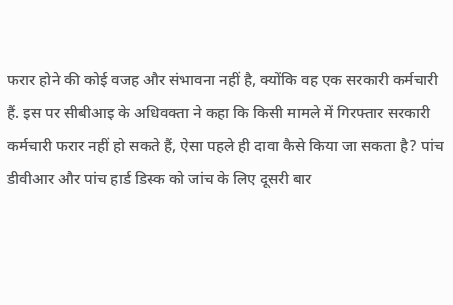फरार होने की कोई वजह और संभावना नहीं है, क्योंकि वह एक सरकारी कर्मचारी हैं. इस पर सीबीआइ के अधिवक्ता ने कहा कि किसी मामले में गिरफ्तार सरकारी कर्मचारी फरार नहीं हो सकते हैं, ऐसा पहले ही दावा कैसे किया जा सकता है? पांच डीवीआर और पांच हार्ड डिस्क को जांच के लिए दूसरी बार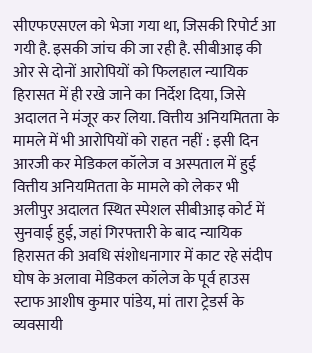सीएफएसएल को भेजा गया था, जिसकी रिपोर्ट आ गयी है. इसकी जांच की जा रही है. सीबीआइ की ओर से दोनों आरोपियों को फिलहाल न्यायिक हिरासत में ही रखे जाने का निर्देश दिया, जिसे अदालत ने मंजूर कर लिया. वित्तीय अनियमितता के मामले में भी आरोपियों को राहत नहीं : इसी दिन आरजी कर मेडिकल कॉलेज व अस्पताल में हुई वित्तीय अनियमितता के मामले को लेकर भी अलीपुर अदालत स्थित स्पेशल सीबीआइ कोर्ट में सुनवाई हुई, जहां गिरफ्तारी के बाद न्यायिक हिरासत की अवधि संशोधनागार में काट रहे संदीप घोष के अलावा मेडिकल कॉलेज के पूर्व हाउस स्टाफ आशीष कुमार पांडेय, मां तारा ट्रेडर्स के व्यवसायी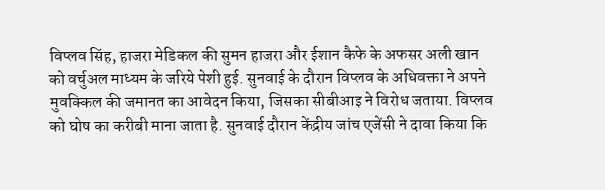विप्लव सिंह, हाजरा मेडिकल की सुमन हाजरा और ईशान कैफे के अफसर अली खान को वर्चुअल माध्यम के जरिये पेशी हुई. सुनवाई के दौरान विप्लव के अधिवक्ता ने अपने मुवक्किल की जमानत का आवेदन किया, जिसका सीबीआइ ने विरोध जताया. विप्लव को घोष का करीबी माना जाता है. सुनवाई दौरान केंद्रीय जांच एजेंसी ने दावा किया कि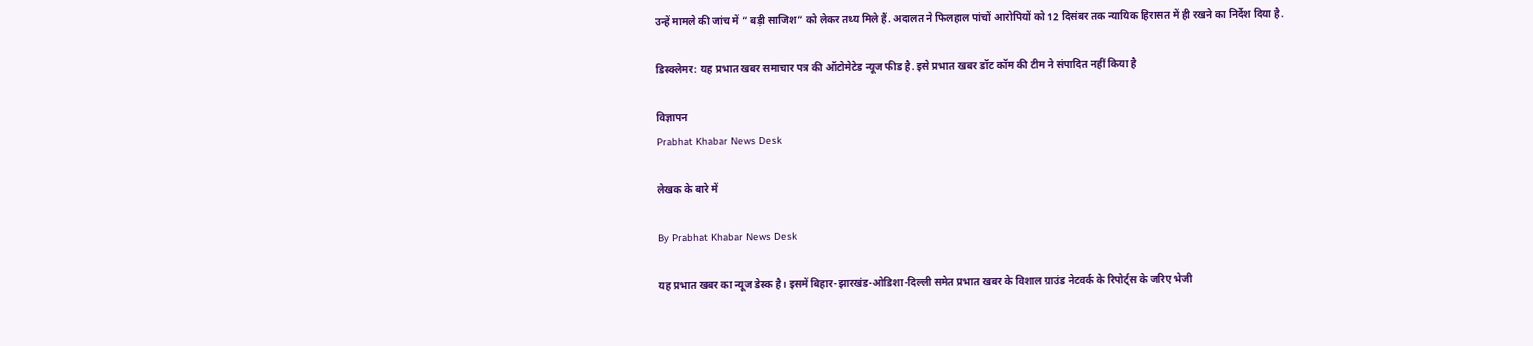उन्हें मामले की जांच में ” बड़ी साजिश” को लेकर तथ्य मिले हैं. अदालत ने फिलहाल पांचों आरोपियों को 12 दिसंबर तक न्यायिक हिरासत में ही रखने का निर्देश दिया है.

डिस्क्लेमर: यह प्रभात खबर समाचार पत्र की ऑटोमेटेड न्यूज फीड है. इसे प्रभात खबर डॉट कॉम की टीम ने संपादित नहीं किया है

विज्ञापन
Prabhat Khabar News Desk

लेखक के बारे में

By Prabhat Khabar News Desk

यह प्रभात खबर का न्यूज डेस्क है। इसमें बिहार-झारखंड-ओडिशा-दिल्‍ली समेत प्रभात खबर के विशाल ग्राउंड नेटवर्क के रिपोर्ट्स के जरिए भेजी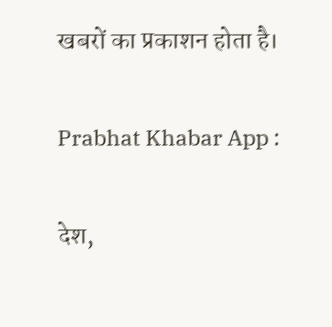खबरों का प्रकाशन होता है।

Prabhat Khabar App :

देश,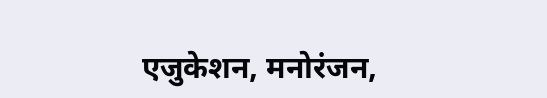एजुकेशन, मनोरंजन,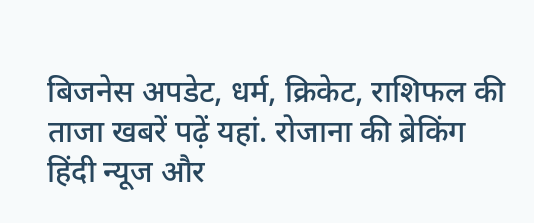बिजनेस अपडेट, धर्म, क्रिकेट, राशिफल की ताजा खबरें पढ़ें यहां. रोजाना की ब्रेकिंग हिंदी न्यूज और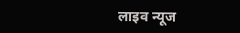लाइव न्यूज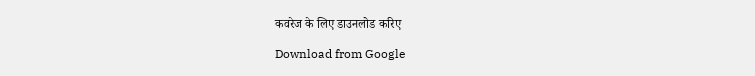कवरेज के लिए डाउनलोड करिए

Download from Google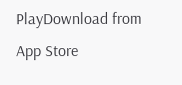PlayDownload from App Store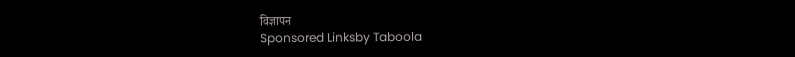विज्ञापन
Sponsored Linksby Taboola